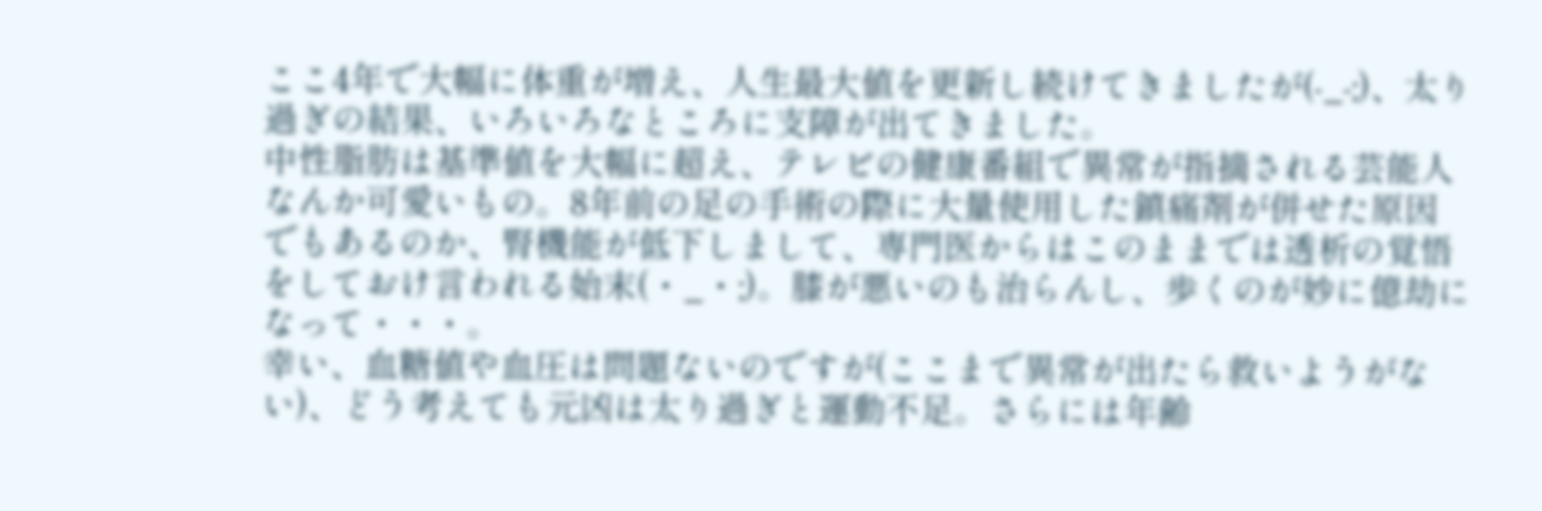ここ4年で大幅に体重が増え、人生最大値を更新し続けてきましたが(-_-;)、太り過ぎの結果、いろいろなところに支障が出てきました。
中性脂肪は基準値を大幅に超え、テレビの健康番組で異常が指摘される芸能人なんか可愛いもの。8年前の足の手術の際に大量使用した鎮痛剤が併せた原因でもあるのか、腎機能が低下しまして、専門医からはこのままでは透析の覚悟をしておけ言われる始末(・_・;)。膝が悪いのも治らんし、歩くのが妙に億劫になって・・・。
幸い、血糖値や血圧は問題ないのですが(ここまで異常が出たら救いようがない)、どう考えても元凶は太り過ぎと運動不足。さらには年齢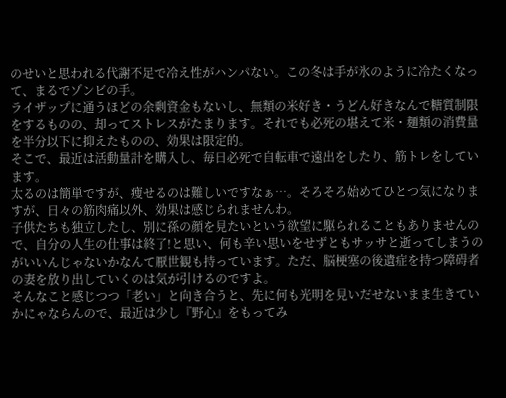のせいと思われる代謝不足で冷え性がハンパない。この冬は手が氷のように冷たくなって、まるでゾンビの手。
ライザップに通うほどの余剰資金もないし、無類の米好き・うどん好きなんで糖質制限をするものの、却ってストレスがたまります。それでも必死の堪えて米・麺類の消費量を半分以下に抑えたものの、効果は限定的。
そこで、最近は活動量計を購入し、毎日必死で自転車で遠出をしたり、筋トレをしています。
太るのは簡単ですが、痩せるのは難しいですなぁ…。そろそろ始めてひとつ気になりますが、日々の筋肉痛以外、効果は感じられませんわ。
子供たちも独立したし、別に孫の顔を見たいという欲望に駆られることもありませんので、自分の人生の仕事は終了!と思い、何も辛い思いをせずともサッサと逝ってしまうのがいいんじゃないかなんて厭世観も持っています。ただ、脳梗塞の後遺症を持つ障碍者の妻を放り出していくのは気が引けるのですよ。
そんなこと感じつつ「老い」と向き合うと、先に何も光明を見いだせないまま生きていかにゃならんので、最近は少し『野心』をもってみ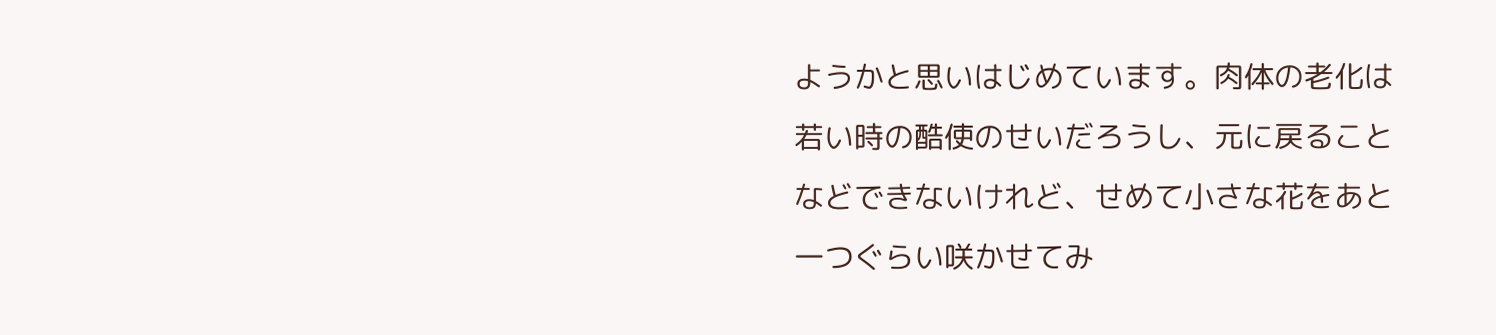ようかと思いはじめています。肉体の老化は若い時の酷使のせいだろうし、元に戻ることなどできないけれど、せめて小さな花をあと一つぐらい咲かせてみ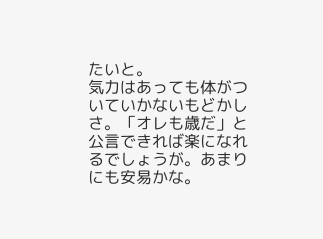たいと。
気力はあっても体がついていかないもどかしさ。「オレも歳だ」と公言できれば楽になれるでしょうが。あまりにも安易かな。